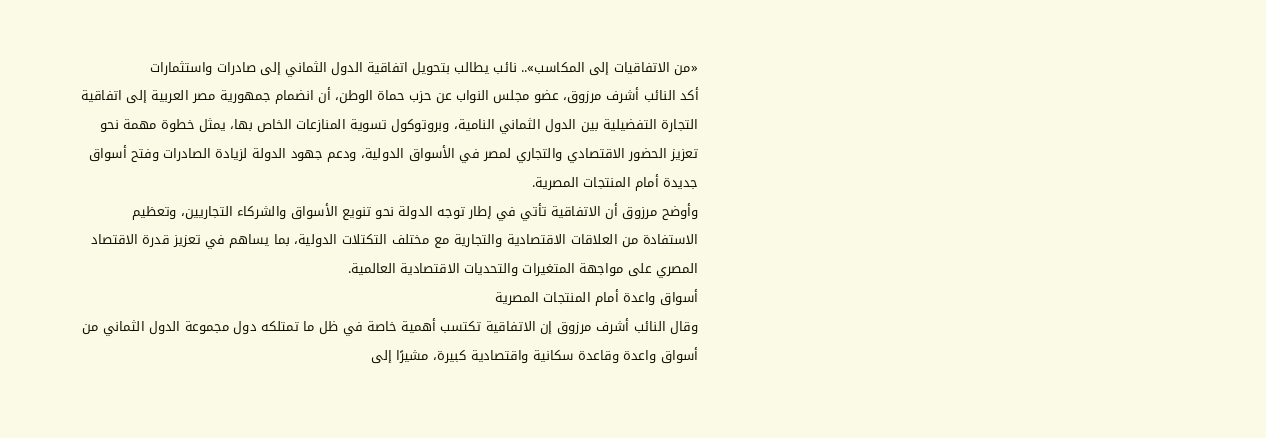«من الاتفاقيات إلى المكاسب».. نائب يطالب بتحويل اتفاقية الدول الثماني إلى صادرات واستثمارات
أكد النائب أشرف مرزوق، عضو مجلس النواب عن حزب حماة الوطن، أن انضمام جمهورية مصر العربية إلى اتفاقية التجارة التفضيلية بين الدول الثماني النامية، وبروتوكول تسوية المنازعات الخاص بها، يمثل خطوة مهمة نحو تعزيز الحضور الاقتصادي والتجاري لمصر في الأسواق الدولية، ودعم جهود الدولة لزيادة الصادرات وفتح أسواق جديدة أمام المنتجات المصرية.
وأوضح مرزوق أن الاتفاقية تأتي في إطار توجه الدولة نحو تنويع الأسواق والشركاء التجاريين، وتعظيم الاستفادة من العلاقات الاقتصادية والتجارية مع مختلف التكتلات الدولية، بما يساهم في تعزيز قدرة الاقتصاد المصري على مواجهة المتغيرات والتحديات الاقتصادية العالمية.
أسواق واعدة أمام المنتجات المصرية
وقال النائب أشرف مرزوق إن الاتفاقية تكتسب أهمية خاصة في ظل ما تمتلكه دول مجموعة الدول الثماني من أسواق واعدة وقاعدة سكانية واقتصادية كبيرة، مشيرًا إلى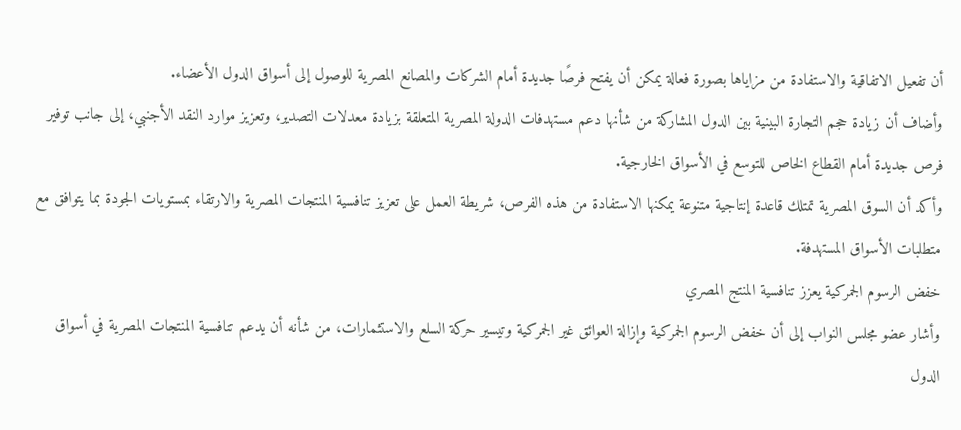أن تفعيل الاتفاقية والاستفادة من مزاياها بصورة فعالة يمكن أن يفتح فرصًا جديدة أمام الشركات والمصانع المصرية للوصول إلى أسواق الدول الأعضاء.
وأضاف أن زيادة حجم التجارة البينية بين الدول المشاركة من شأنها دعم مستهدفات الدولة المصرية المتعلقة بزيادة معدلات التصدير، وتعزيز موارد النقد الأجنبي، إلى جانب توفير فرص جديدة أمام القطاع الخاص للتوسع في الأسواق الخارجية.
وأكد أن السوق المصرية تمتلك قاعدة إنتاجية متنوعة يمكنها الاستفادة من هذه الفرص، شريطة العمل على تعزيز تنافسية المنتجات المصرية والارتقاء بمستويات الجودة بما يتوافق مع متطلبات الأسواق المستهدفة.
خفض الرسوم الجمركية يعزز تنافسية المنتج المصري
وأشار عضو مجلس النواب إلى أن خفض الرسوم الجمركية وإزالة العوائق غير الجمركية وتيسير حركة السلع والاستثمارات، من شأنه أن يدعم تنافسية المنتجات المصرية في أسواق الدول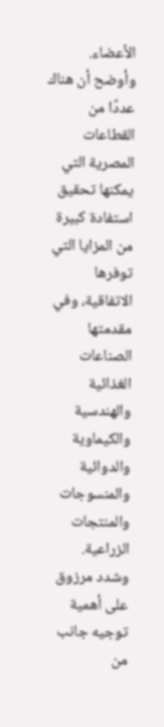الأعضاء.
وأوضح أن هناك عددًا من القطاعات المصرية التي يمكنها تحقيق استفادة كبيرة من المزايا التي توفرها الاتفاقية، وفي مقدمتها الصناعات الغذائية والهندسية والكيماوية والدوائية والمنسوجات والمنتجات الزراعية.
وشدد مرزوق على أهمية توجيه جانب من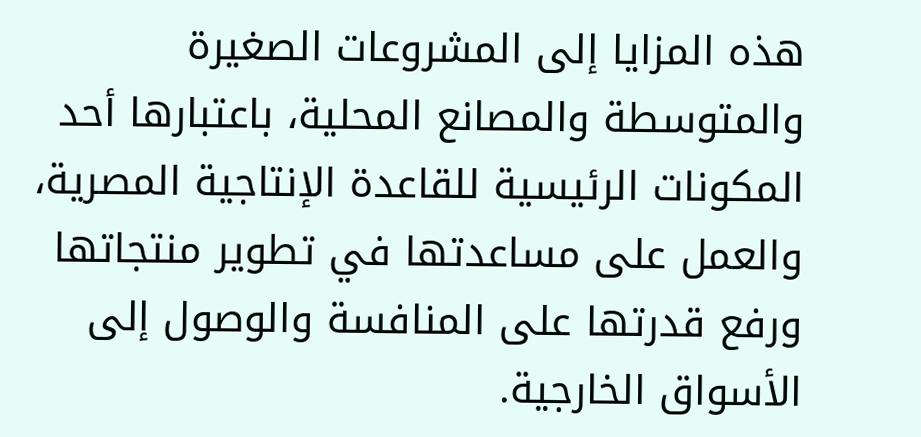هذه المزايا إلى المشروعات الصغيرة والمتوسطة والمصانع المحلية، باعتبارها أحد المكونات الرئيسية للقاعدة الإنتاجية المصرية، والعمل على مساعدتها في تطوير منتجاتها ورفع قدرتها على المنافسة والوصول إلى الأسواق الخارجية.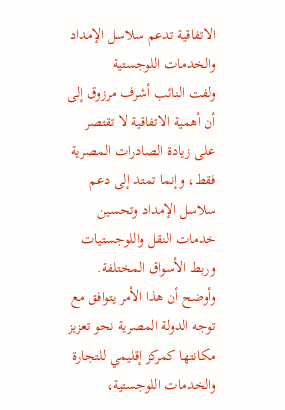الاتفاقية تدعم سلاسل الإمداد والخدمات اللوجستية
ولفت النائب أشرف مرزوق إلى أن أهمية الاتفاقية لا تقتصر على زيادة الصادرات المصرية فقط، وإنما تمتد إلى دعم سلاسل الإمداد وتحسين خدمات النقل واللوجستيات وربط الأسواق المختلفة.
وأوضح أن هذا الأمر يتوافق مع توجه الدولة المصرية نحو تعزيز مكانتها كمركز إقليمي للتجارة والخدمات اللوجستية،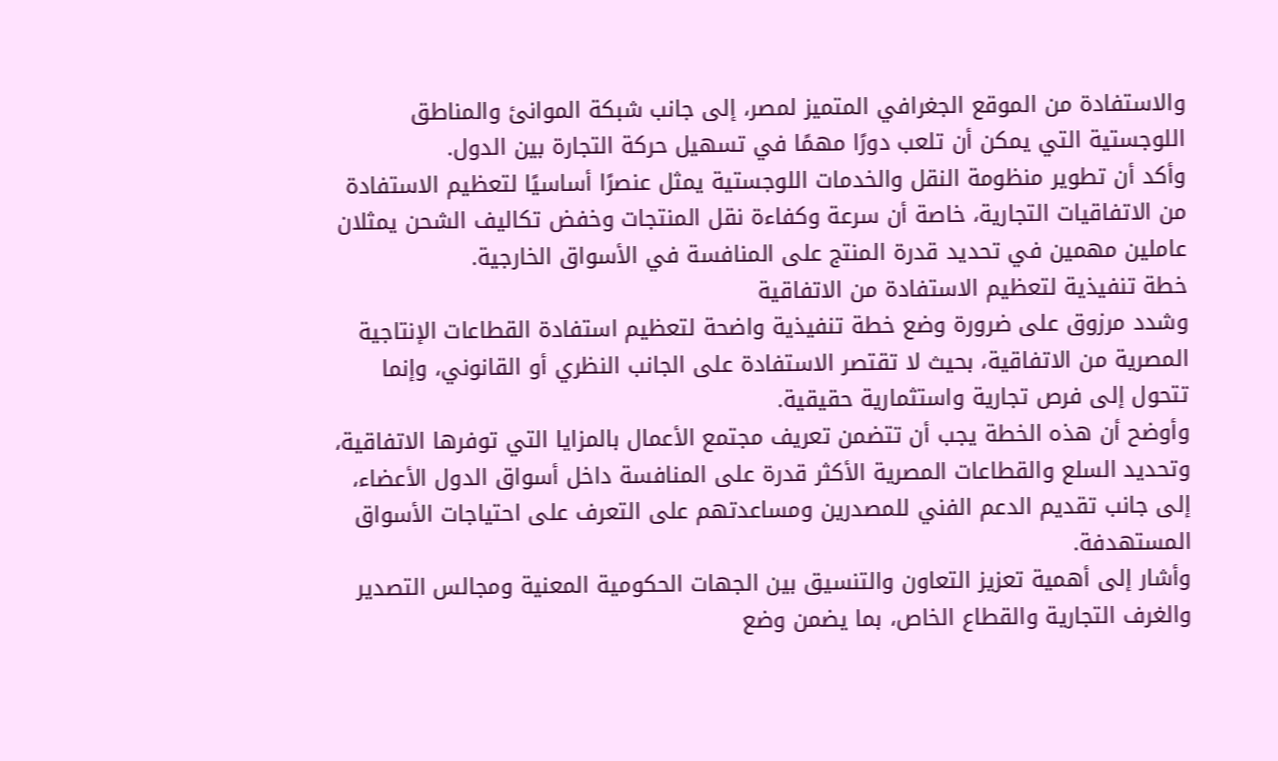والاستفادة من الموقع الجغرافي المتميز لمصر، إلى جانب شبكة الموانئ والمناطق اللوجستية التي يمكن أن تلعب دورًا مهمًا في تسهيل حركة التجارة بين الدول.
وأكد أن تطوير منظومة النقل والخدمات اللوجستية يمثل عنصرًا أساسيًا لتعظيم الاستفادة من الاتفاقيات التجارية، خاصة أن سرعة وكفاءة نقل المنتجات وخفض تكاليف الشحن يمثلان عاملين مهمين في تحديد قدرة المنتج على المنافسة في الأسواق الخارجية.
خطة تنفيذية لتعظيم الاستفادة من الاتفاقية
وشدد مرزوق على ضرورة وضع خطة تنفيذية واضحة لتعظيم استفادة القطاعات الإنتاجية المصرية من الاتفاقية، بحيث لا تقتصر الاستفادة على الجانب النظري أو القانوني، وإنما تتحول إلى فرص تجارية واستثمارية حقيقية.
وأوضح أن هذه الخطة يجب أن تتضمن تعريف مجتمع الأعمال بالمزايا التي توفرها الاتفاقية، وتحديد السلع والقطاعات المصرية الأكثر قدرة على المنافسة داخل أسواق الدول الأعضاء، إلى جانب تقديم الدعم الفني للمصدرين ومساعدتهم على التعرف على احتياجات الأسواق المستهدفة.
وأشار إلى أهمية تعزيز التعاون والتنسيق بين الجهات الحكومية المعنية ومجالس التصدير والغرف التجارية والقطاع الخاص، بما يضمن وضع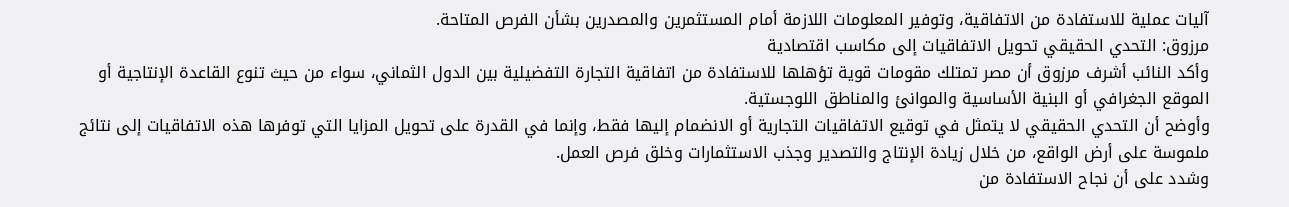آليات عملية للاستفادة من الاتفاقية، وتوفير المعلومات اللازمة أمام المستثمرين والمصدرين بشأن الفرص المتاحة.
مرزوق: التحدي الحقيقي تحويل الاتفاقيات إلى مكاسب اقتصادية
وأكد النائب أشرف مرزوق أن مصر تمتلك مقومات قوية تؤهلها للاستفادة من اتفاقية التجارة التفضيلية بين الدول الثماني، سواء من حيث تنوع القاعدة الإنتاجية أو الموقع الجغرافي أو البنية الأساسية والموانئ والمناطق اللوجستية.
وأوضح أن التحدي الحقيقي لا يتمثل في توقيع الاتفاقيات التجارية أو الانضمام إليها فقط، وإنما في القدرة على تحويل المزايا التي توفرها هذه الاتفاقيات إلى نتائج ملموسة على أرض الواقع، من خلال زيادة الإنتاج والتصدير وجذب الاستثمارات وخلق فرص العمل.
وشدد على أن نجاح الاستفادة من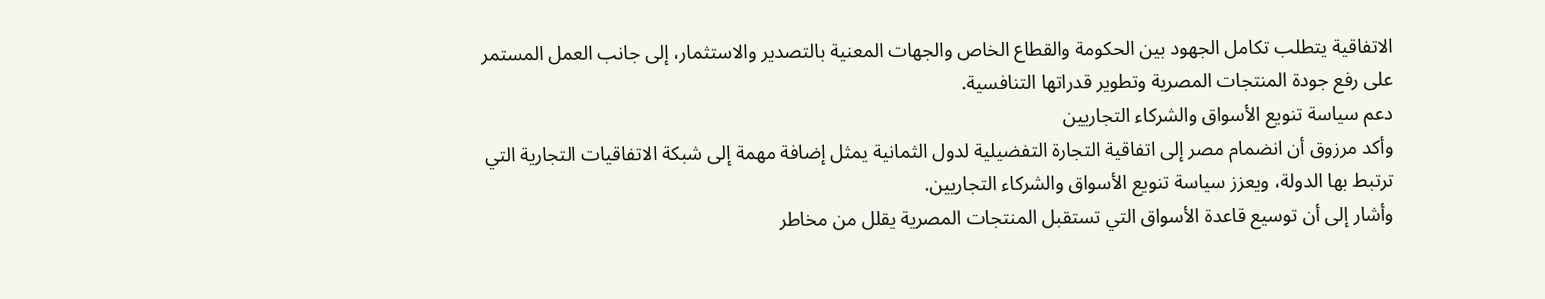الاتفاقية يتطلب تكامل الجهود بين الحكومة والقطاع الخاص والجهات المعنية بالتصدير والاستثمار، إلى جانب العمل المستمر على رفع جودة المنتجات المصرية وتطوير قدراتها التنافسية.
دعم سياسة تنويع الأسواق والشركاء التجاريين
وأكد مرزوق أن انضمام مصر إلى اتفاقية التجارة التفضيلية لدول الثمانية يمثل إضافة مهمة إلى شبكة الاتفاقيات التجارية التي ترتبط بها الدولة، ويعزز سياسة تنويع الأسواق والشركاء التجاريين.
وأشار إلى أن توسيع قاعدة الأسواق التي تستقبل المنتجات المصرية يقلل من مخاطر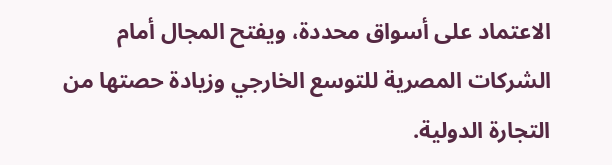الاعتماد على أسواق محددة، ويفتح المجال أمام الشركات المصرية للتوسع الخارجي وزيادة حصتها من التجارة الدولية.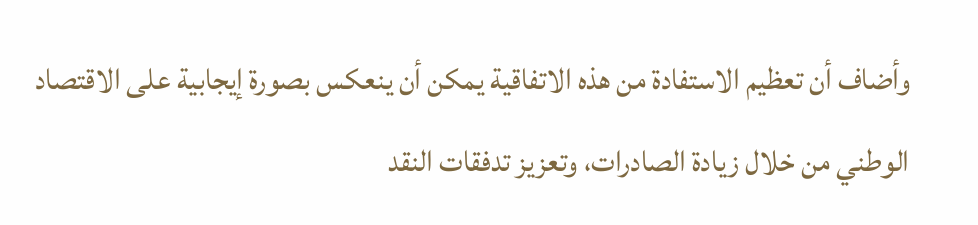وأضاف أن تعظيم الاستفادة من هذه الاتفاقية يمكن أن ينعكس بصورة إيجابية على الاقتصاد الوطني من خلال زيادة الصادرات، وتعزيز تدفقات النقد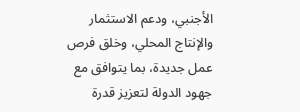الأجنبي، ودعم الاستثمار والإنتاج المحلي، وخلق فرص عمل جديدة، بما يتوافق مع جهود الدولة لتعزيز قدرة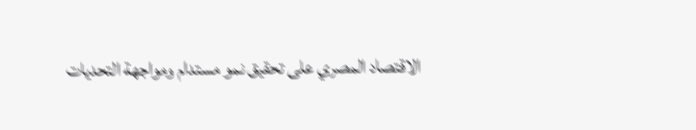الاقتصاد المصري على تحقيق نمو مستدام ومواجهة التحديات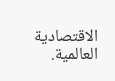الاقتصادية العالمية.